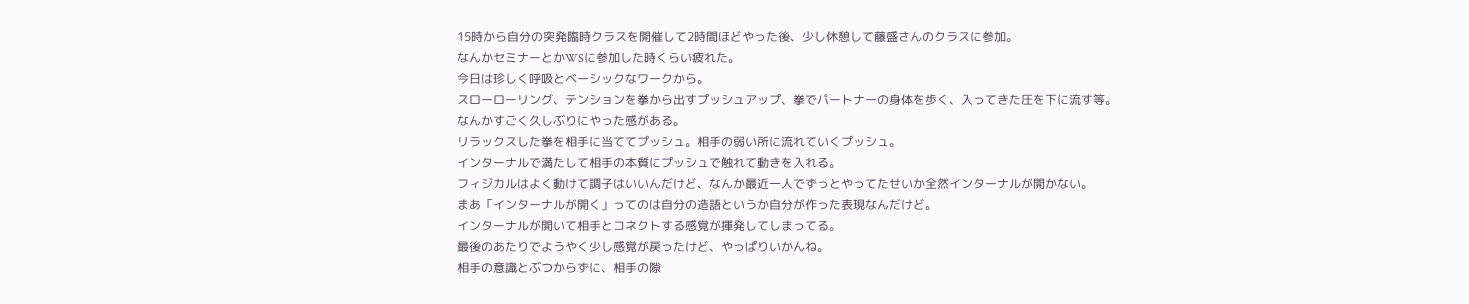15時から自分の突発臨時クラスを開催して2時間ほどやった後、少し休憩して藤盛さんのクラスに参加。
なんかセミナーとかWSに参加した時くらい疲れた。
今日は珍しく呼吸とベーシックなワークから。
スローローリング、テンションを拳から出すプッシュアップ、拳でパートナーの身体を歩く、入ってきた圧を下に流す等。
なんかすごく久しぶりにやった感がある。
リラックスした拳を相手に当ててプッシュ。相手の弱い所に流れていくプッシュ。
インターナルで満たして相手の本質にプッシュで触れて動きを入れる。
フィジカルはよく動けて調子はいいんだけど、なんか最近一人でずっとやってたせいか全然インターナルが開かない。
まあ「インターナルが開く」ってのは自分の造語というか自分が作った表現なんだけど。
インターナルが開いて相手とコネクトする感覚が揮発してしまってる。
最後のあたりでようやく少し感覚が戻ったけど、やっぱりいかんね。
相手の意識とぶつからずに、相手の隙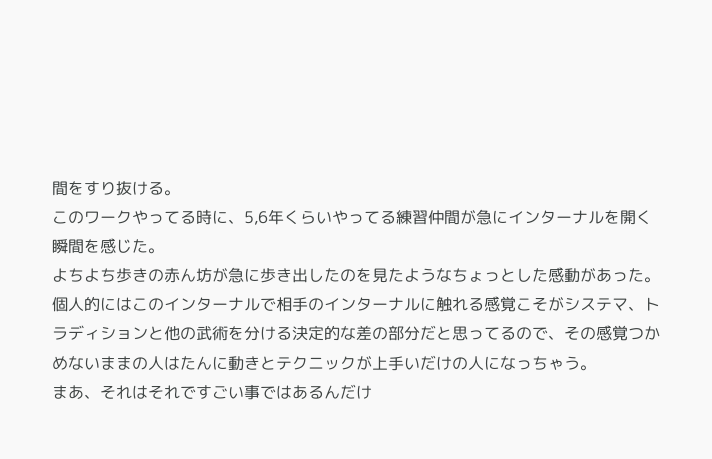間をすり抜ける。
このワークやってる時に、5,6年くらいやってる練習仲間が急にインターナルを開く瞬間を感じた。
よちよち歩きの赤ん坊が急に歩き出したのを見たようなちょっとした感動があった。
個人的にはこのインターナルで相手のインターナルに触れる感覚こそがシステマ、トラディションと他の武術を分ける決定的な差の部分だと思ってるので、その感覚つかめないままの人はたんに動きとテクニックが上手いだけの人になっちゃう。
まあ、それはそれですごい事ではあるんだけ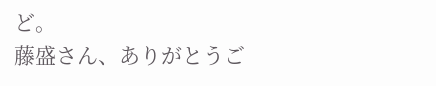ど。
藤盛さん、ありがとうご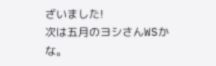ざいました!
次は五月のヨシさんWSかな。